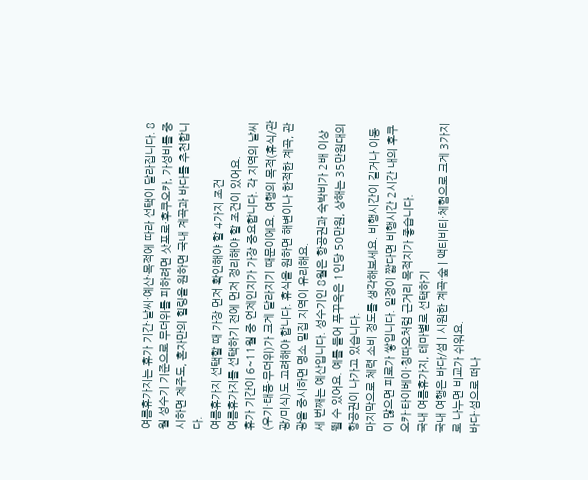여름휴가지는 휴가 기간·날씨·예산·목적에 따라 선택이 달라집니다. 8월 성수기 기준으로 무더위를 피하려면 삿포로·후쿠오카, 가성비를 중시하면 제주도, 혼자만의 힐링을 원하면 국내 계곡과 바다를 추천합니다.
여름휴가지 선택할 때 가장 먼저 확인해야 할 4가지 조건
여름휴가지를 선택하기 전에 먼저 정리해야 할 조건이 있어요.
휴가 기간이 6~11월 중 언제인지가 가장 중요합니다. 각 지역의 날씨(우기·태풍·무더위)가 크게 달라지기 때문이에요. 여행의 목적(휴식/관광/미식)도 고려해야 합니다. 휴식을 원하면 해변이나 한적한 계곡, 관광을 중시하면 명소 밀집 지역이 유리해요.
세 번째는 예산입니다. 성수기인 8월은 항공권과 숙박비가 2배 이상 뛸 수 있어요. 예를 들어 푸꾸옥은 1인당 50만원, 상해는 35만원대의 항공권이 나가고 있습니다.
마지막으로 체력 소비 정도를 생각해보세요. 비행시간이 길거나 이동이 많으면 피로가 쌓입니다. 일정이 짧다면 비행시간 2시간 내의 후쿠오카·타이베이·칭따오처럼 근거리 목적지가 좋습니다.
국내 여름휴가지, 테마별로 선택하기
국내 여행은 바다/섬 | 시원한 계곡·숲 | 액티비티·체험으로 크게 3가지로 나누면 비교가 쉬워요.
바다·섬으로 떠나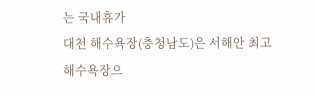는 국내휴가
대천 해수욕장(충청남도)은 서해안 최고 해수욕장으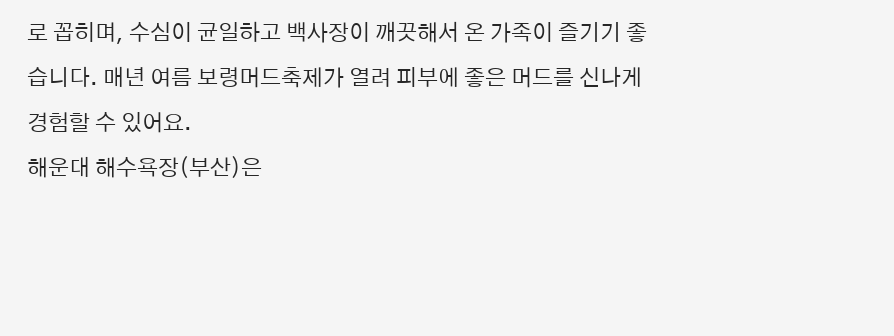로 꼽히며, 수심이 균일하고 백사장이 깨끗해서 온 가족이 즐기기 좋습니다. 매년 여름 보령머드축제가 열려 피부에 좋은 머드를 신나게 경험할 수 있어요.
해운대 해수욕장(부산)은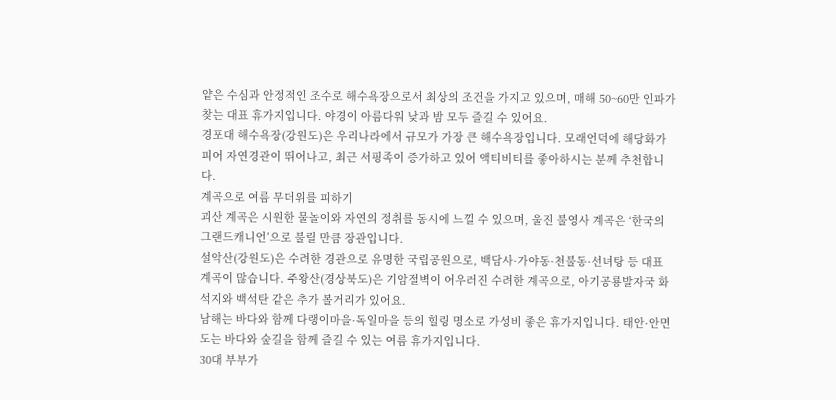얕은 수심과 안정적인 조수로 해수욕장으로서 최상의 조건을 가지고 있으며, 매해 50~60만 인파가 찾는 대표 휴가지입니다. 야경이 아름다워 낮과 밤 모두 즐길 수 있어요.
경포대 해수욕장(강원도)은 우리나라에서 규모가 가장 큰 해수욕장입니다. 모래언덕에 해당화가 피어 자연경관이 뛰어나고, 최근 서핑족이 증가하고 있어 액티비티를 좋아하시는 분께 추천합니다.
계곡으로 여름 무더위를 피하기
괴산 계곡은 시원한 물놀이와 자연의 정취를 동시에 느낄 수 있으며, 울진 불영사 계곡은 ‘한국의 그랜드캐니언’으로 불릴 만큼 장관입니다.
설악산(강원도)은 수려한 경관으로 유명한 국립공원으로, 백담사·가야동·천불동·선녀탕 등 대표 계곡이 많습니다. 주왕산(경상북도)은 기암절벽이 어우러진 수려한 계곡으로, 아기공룡발자국 화석지와 백석탄 같은 추가 볼거리가 있어요.
남해는 바다와 함께 다랭이마을·독일마을 등의 힐링 명소로 가성비 좋은 휴가지입니다. 태안·안면도는 바다와 숲길을 함께 즐길 수 있는 여름 휴가지입니다.
30대 부부가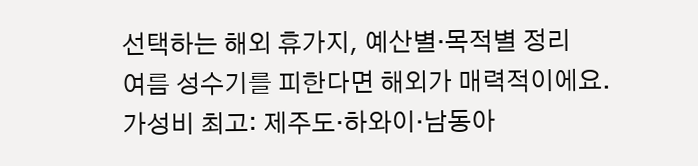선택하는 해외 휴가지, 예산별·목적별 정리
여름 성수기를 피한다면 해외가 매력적이에요.
가성비 최고: 제주도·하와이·남동아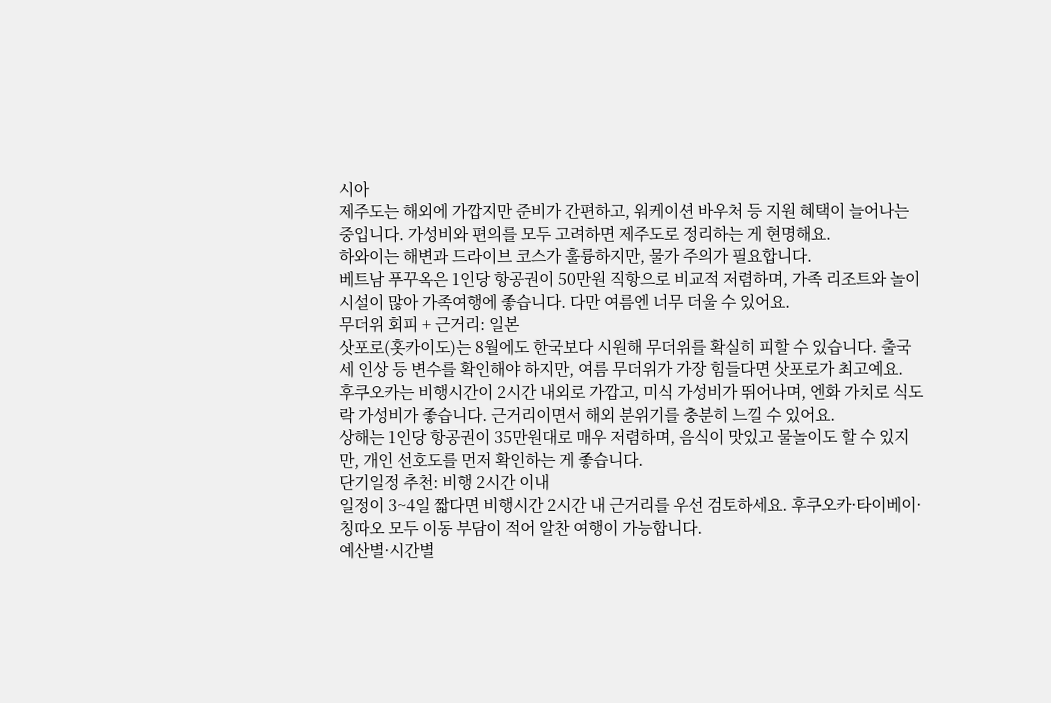시아
제주도는 해외에 가깝지만 준비가 간편하고, 워케이션 바우처 등 지원 혜택이 늘어나는 중입니다. 가성비와 편의를 모두 고려하면 제주도로 정리하는 게 현명해요.
하와이는 해변과 드라이브 코스가 훌륭하지만, 물가 주의가 필요합니다.
베트남 푸꾸옥은 1인당 항공권이 50만원 직항으로 비교적 저렴하며, 가족 리조트와 놀이시설이 많아 가족여행에 좋습니다. 다만 여름엔 너무 더울 수 있어요.
무더위 회피 + 근거리: 일본
삿포로(홋카이도)는 8월에도 한국보다 시원해 무더위를 확실히 피할 수 있습니다. 출국세 인상 등 변수를 확인해야 하지만, 여름 무더위가 가장 힘들다면 삿포로가 최고예요.
후쿠오카는 비행시간이 2시간 내외로 가깝고, 미식 가성비가 뛰어나며, 엔화 가치로 식도락 가성비가 좋습니다. 근거리이면서 해외 분위기를 충분히 느낄 수 있어요.
상해는 1인당 항공권이 35만원대로 매우 저렴하며, 음식이 맛있고 물놀이도 할 수 있지만, 개인 선호도를 먼저 확인하는 게 좋습니다.
단기일정 추천: 비행 2시간 이내
일정이 3~4일 짧다면 비행시간 2시간 내 근거리를 우선 검토하세요. 후쿠오카·타이베이·칭따오 모두 이동 부담이 적어 알찬 여행이 가능합니다.
예산별·시간별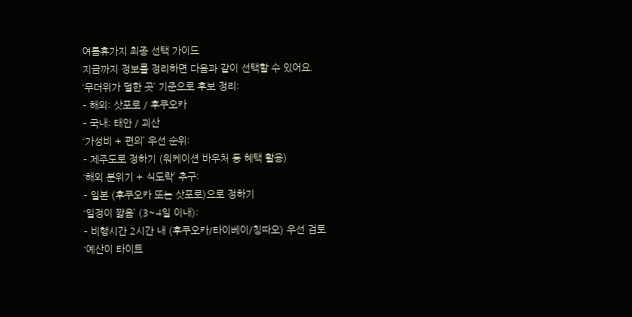여름휴가지 최종 선택 가이드
지금까지 정보를 정리하면 다음과 같이 선택할 수 있어요.
‘무더위가 덜한 곳’ 기준으로 후보 정리:
– 해외: 삿포로 / 후쿠오카
– 국내: 태안 / 괴산
‘가성비 + 편의’ 우선 순위:
– 제주도로 정하기 (워케이션 바우처 등 혜택 활용)
‘해외 분위기 + 식도락’ 추구:
– 일본 (후쿠오카 또는 삿포로)으로 정하기
‘일정이 짧음’ (3~4일 이내):
– 비행시간 2시간 내 (후쿠오카/타이베이/칭따오) 우선 검토
‘예산이 타이트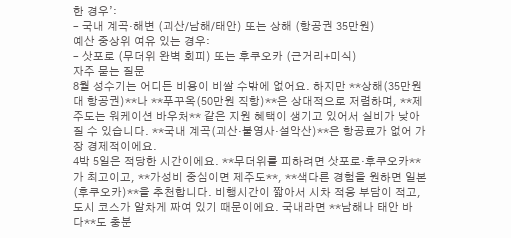한 경우’:
– 국내 계곡·해변 (괴산/남해/태안) 또는 상해 (항공권 35만원)
예산 중상위 여유 있는 경우:
– 삿포로 (무더위 완벽 회피) 또는 후쿠오카 (근거리+미식)
자주 묻는 질문
8월 성수기는 어디든 비용이 비쌀 수밖에 없어요. 하지만 **상해(35만원대 항공권)**나 **푸꾸옥(50만원 직항)**은 상대적으로 저렴하며, **제주도는 워케이션 바우처** 같은 지원 혜택이 생기고 있어서 실비가 낮아질 수 있습니다. **국내 계곡(괴산·불영사·설악산)**은 항공료가 없어 가장 경제적이에요.
4박 5일은 적당한 시간이에요. **무더위를 피하려면 삿포로·후쿠오카**가 최고이고, **가성비 중심이면 제주도**, **색다른 경험을 원하면 일본(후쿠오카)**을 추천합니다. 비행시간이 짧아서 시차 적응 부담이 적고, 도시 코스가 알차게 짜여 있기 때문이에요. 국내라면 **남해나 태안 바다**도 충분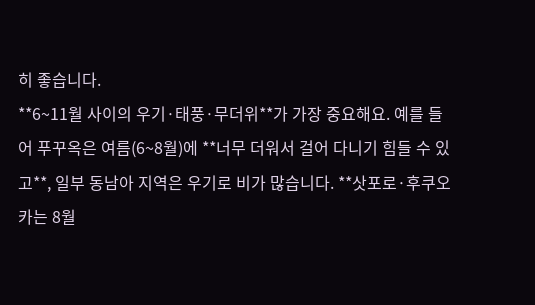히 좋습니다.
**6~11월 사이의 우기·태풍·무더위**가 가장 중요해요. 예를 들어 푸꾸옥은 여름(6~8월)에 **너무 더워서 걸어 다니기 힘들 수 있고**, 일부 동남아 지역은 우기로 비가 많습니다. **삿포로·후쿠오카는 8월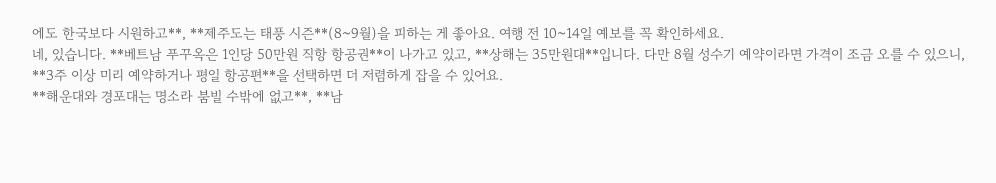에도 한국보다 시원하고**, **제주도는 태풍 시즌**(8~9월)을 피하는 게 좋아요. 여행 전 10~14일 예보를 꼭 확인하세요.
네, 있습니다. **베트남 푸꾸옥은 1인당 50만원 직항 항공권**이 나가고 있고, **상해는 35만원대**입니다. 다만 8월 성수기 예약이라면 가격이 조금 오를 수 있으니, **3주 이상 미리 예약하거나 평일 항공편**을 선택하면 더 저렴하게 잡을 수 있어요.
**해운대와 경포대는 명소라 붐빌 수밖에 없고**, **남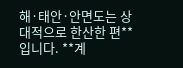해·태안·안면도는 상대적으로 한산한 편**입니다. **계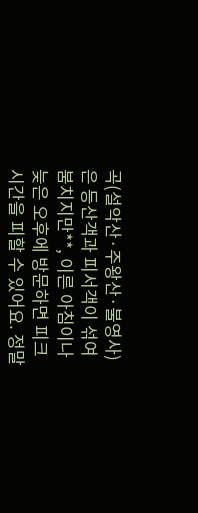곡(설악산·주왕산·불영사)은 등산객과 피서객이 섞여 붐치지만**, 이른 아침이나 늦은 오후에 방문하면 피크 시간을 피할 수 있어요. 정말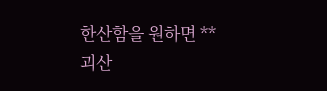한산함을 원하면 **괴산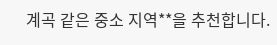계곡 같은 중소 지역**을 추천합니다.